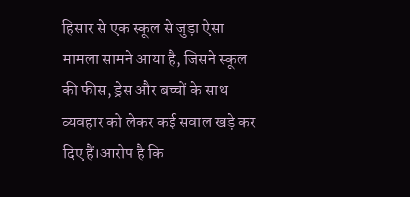हिसार से एक स्कूल से जुड़ा ऐसा मामला सामने आया है, जिसने स्कूल की फीस, ड्रेस और बच्चों के साथ व्यवहार को लेकर कई सवाल खड़े कर दिए हैं।आरोप है कि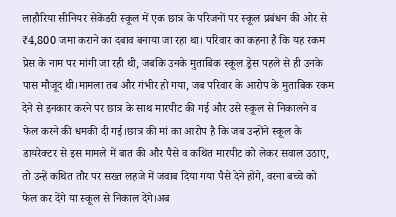लाहौरिया सीनियर सेकेंडरी स्कूल में एक छात्र के परिजनों पर स्कूल प्रबंधन की ओर से ₹4,800 जमा कराने का दबाव बनाया जा रहा था। परिवार का कहना है कि यह रकम प्रेस के नाम पर मांगी जा रही थी, जबकि उनके मुताबिक स्कूल ड्रेस पहले से ही उनके पास मौजूद थी।मामला तब और गंभीर हो गया, जब परिवार के आरोप के मुताबिक रकम देने से इनकार करने पर छात्र के साथ मारपीट की गई और उसे स्कूल से निकालने व फेल करने की धमकी दी गई।छात्र की मां का आरोप है कि जब उन्होंने स्कूल के डायरेक्टर से इस मामले में बात की और पैसे व कथित मारपीट को लेकर सवाल उठाए, तो उन्हें कथित तौर पर सख्त लहजे में जवाब दिया गया पैसे देने होंगे, वरना बच्चे को फेल कर देंगे या स्कूल से निकाल देंगे।अब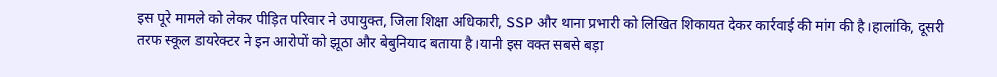इस पूरे मामले को लेकर पीड़ित परिवार ने उपायुक्त, जिला शिक्षा अधिकारी, SSP और थाना प्रभारी को लिखित शिकायत देकर कार्रवाई की मांग की है।हालांकि, दूसरी तरफ स्कूल डायरेक्टर ने इन आरोपों को झूठा और बेबुनियाद बताया है।यानी इस वक्त सबसे बड़ा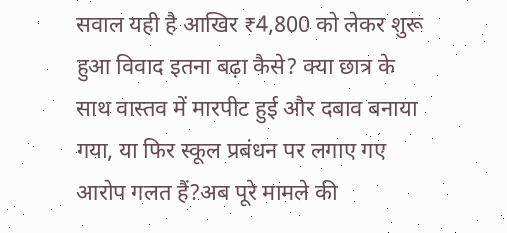सवाल यही है आखिर ₹4,800 को लेकर शुरू हुआ विवाद इतना बढ़ा कैसे? क्या छात्र के साथ वास्तव में मारपीट हुई और दबाव बनाया गया, या फिर स्कूल प्रबंधन पर लगाए गए आरोप गलत हैं?अब पूरे मामले की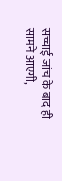सच्चाई जांच के बाद ही सामने आएगी,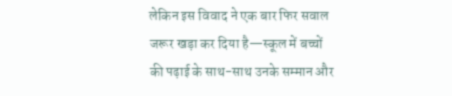लेकिन इस विवाद ने एक बार फिर सवाल जरूर खड़ा कर दिया है—स्कूल में बच्चों की पढ़ाई के साथ-साथ उनके सम्मान और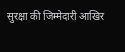सुरक्षा की जिम्मेदारी आखिर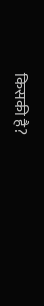किसकी है?